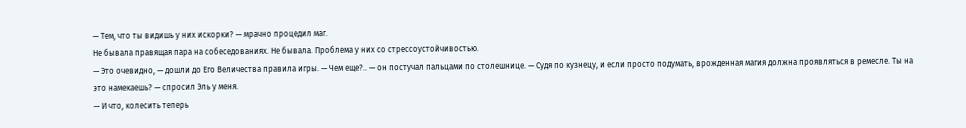— Тем, что ты видишь у них искорки? — мрачно процедил маг.
Не бывала правящая пара на собеседованиях. Не бывала. Проблема у них со стрессоустойчивостью.
— Это очевидно, — дошли до Его Величества правила игры. — Чем еще?.. — он постучал пальцами по столешнице. — Судя по кузнецу, и если просто подумать, врожденная магия должна проявляться в ремесле. Ты на это намекаешь? — спросил Эль у меня.
— И что, колесить теперь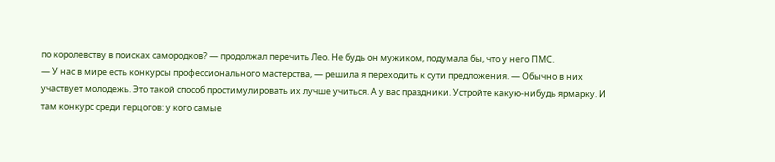по королевству в поисках самородков? — продолжал перечить Лео. Не будь он мужиком, подумала бы, что у него ПМС.
— У нас в мире есть конкурсы профессионального мастерства, — решила я переходить к сути предложения. — Обычно в них участвует молодежь. Это такой способ простимулировать их лучше учиться. А у вас праздники. Устройте какую-нибудь ярмарку. И там конкурс среди герцогов: у кого самые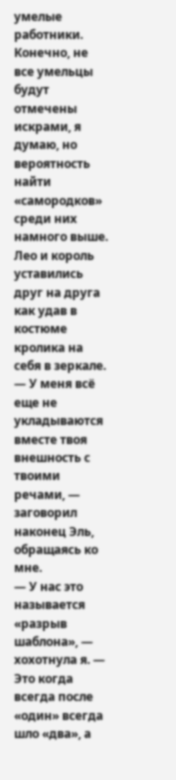умелые работники. Конечно, не все умельцы будут отмечены искрами, я думаю, но вероятность найти «самородков» среди них намного выше.
Лео и король уставились друг на друга как удав в костюме кролика на себя в зеркале.
— У меня всё еще не укладываются вместе твоя внешность с твоими речами, — заговорил наконец Эль, обращаясь ко мне.
— У нас это называется «разрыв шаблона», — хохотнула я. — Это когда всегда после «один» всегда шло «два», а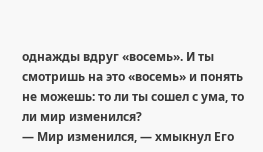однажды вдруг «восемь». И ты смотришь на это «восемь» и понять не можешь: то ли ты сошел с ума, то ли мир изменился?
— Мир изменился, — хмыкнул Его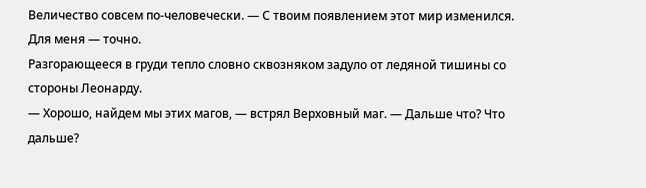Величество совсем по-человечески. — С твоим появлением этот мир изменился. Для меня — точно.
Разгорающееся в груди тепло словно сквозняком задуло от ледяной тишины со стороны Леонарду.
— Хорошо, найдем мы этих магов, — встрял Верховный маг. — Дальше что? Что дальше?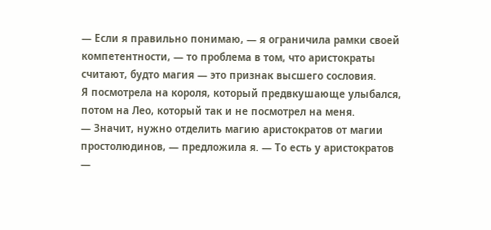— Если я правильно понимаю, — я ограничила рамки своей компетентности, — то проблема в том, что аристократы считают, будто магия — это признак высшего сословия.
Я посмотрела на короля, который предвкушающе улыбался, потом на Лео, который так и не посмотрел на меня.
— Значит, нужно отделить магию аристократов от магии простолюдинов, — предложила я. — То есть у аристократов —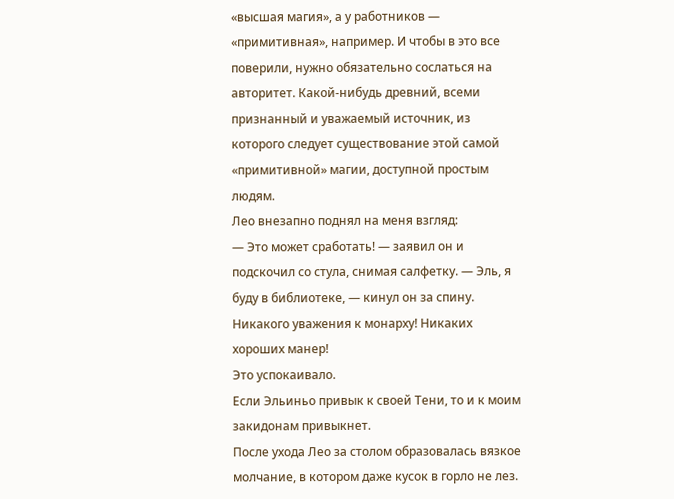«высшая магия», а у работников — «примитивная», например. И чтобы в это все поверили, нужно обязательно сослаться на авторитет. Какой-нибудь древний, всеми признанный и уважаемый источник, из которого следует существование этой самой «примитивной» магии, доступной простым людям.
Лео внезапно поднял на меня взгляд:
— Это может сработать! — заявил он и подскочил со стула, снимая салфетку. — Эль, я буду в библиотеке, — кинул он за спину.
Никакого уважения к монарху! Никаких хороших манер!
Это успокаивало.
Если Эльиньо привык к своей Тени, то и к моим закидонам привыкнет.
После ухода Лео за столом образовалась вязкое молчание, в котором даже кусок в горло не лез.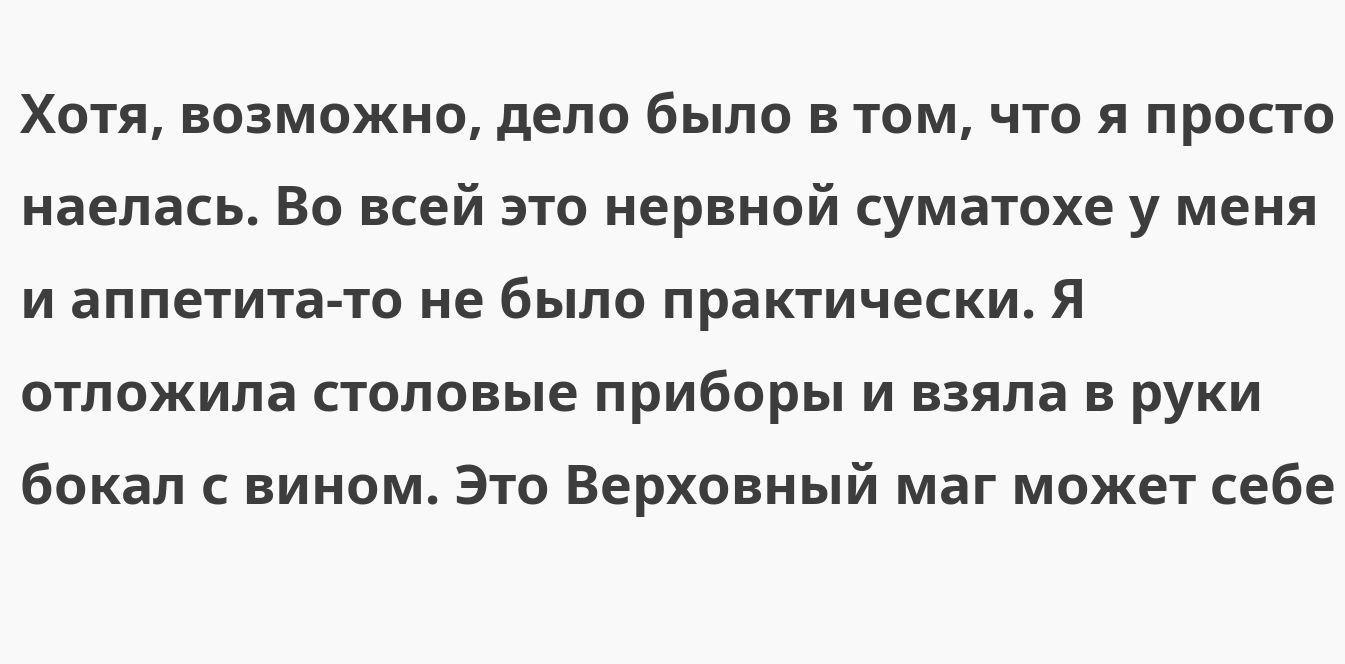Хотя, возможно, дело было в том, что я просто наелась. Во всей это нервной суматохе у меня и аппетита-то не было практически. Я отложила столовые приборы и взяла в руки бокал с вином. Это Верховный маг может себе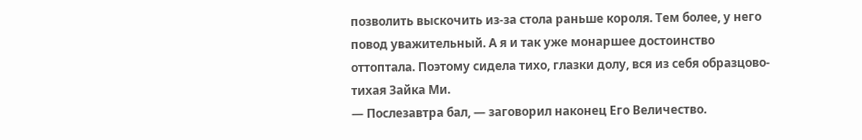позволить выскочить из-за стола раньше короля. Тем более, у него повод уважительный. А я и так уже монаршее достоинство оттоптала. Поэтому сидела тихо, глазки долу, вся из себя образцово-тихая Зайка Ми.
— Послезавтра бал, — заговорил наконец Его Величество.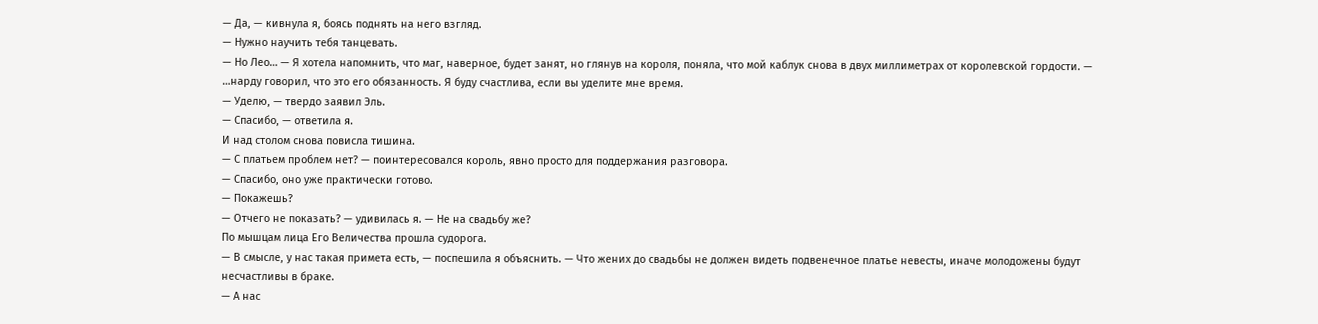— Да, — кивнула я, боясь поднять на него взгляд.
— Нужно научить тебя танцевать.
— Но Лео… — Я хотела напомнить, что маг, наверное, будет занят, но глянув на короля, поняла, что мой каблук снова в двух миллиметрах от королевской гордости. — …нарду говорил, что это его обязанность. Я буду счастлива, если вы уделите мне время.
— Уделю, — твердо заявил Эль.
— Спасибо, — ответила я.
И над столом снова повисла тишина.
— С платьем проблем нет? — поинтересовался король, явно просто для поддержания разговора.
— Спасибо, оно уже практически готово.
— Покажешь?
— Отчего не показать? — удивилась я. — Не на свадьбу же?
По мышцам лица Его Величества прошла судорога.
— В смысле, у нас такая примета есть, — поспешила я объяснить. — Что жених до свадьбы не должен видеть подвенечное платье невесты, иначе молодожены будут несчастливы в браке.
— А нас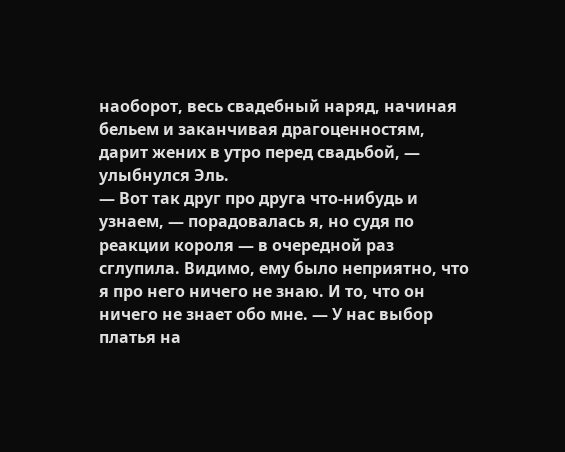наоборот, весь свадебный наряд, начиная бельем и заканчивая драгоценностям, дарит жених в утро перед свадьбой, — улыбнулся Эль.
— Вот так друг про друга что-нибудь и узнаем, — порадовалась я, но судя по реакции короля — в очередной раз сглупила. Видимо, ему было неприятно, что я про него ничего не знаю. И то, что он ничего не знает обо мне. — У нас выбор платья на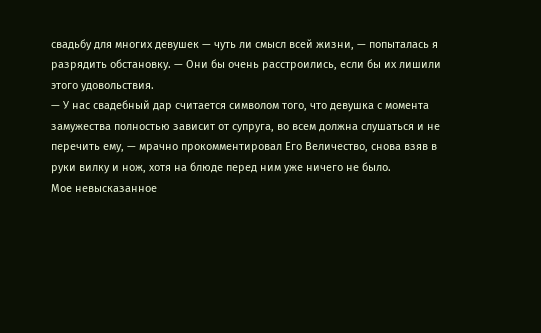свадьбу для многих девушек — чуть ли смысл всей жизни, — попыталась я разрядить обстановку. — Они бы очень расстроились, если бы их лишили этого удовольствия.
— У нас свадебный дар считается символом того, что девушка с момента замужества полностью зависит от супруга, во всем должна слушаться и не перечить ему, — мрачно прокомментировал Его Величество, снова взяв в руки вилку и нож, хотя на блюде перед ним уже ничего не было.
Мое невысказанное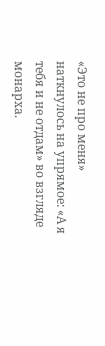«Это не про меня» наткнулось на упрямое: «А я тебя и не отдам» во взгляде монарха.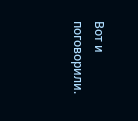Вот и поговорили.